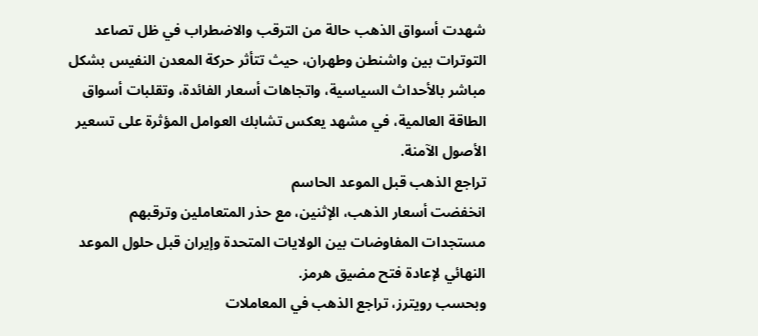شهدت أسواق الذهب حالة من الترقب والاضطراب في ظل تصاعد التوترات بين واشنطن وطهران، حيث تتأثر حركة المعدن النفيس بشكل مباشر بالأحداث السياسية، واتجاهات أسعار الفائدة، وتقلبات أسواق الطاقة العالمية، في مشهد يعكس تشابك العوامل المؤثرة على تسعير الأصول الآمنة.
تراجع الذهب قبل الموعد الحاسم
انخفضت أسعار الذهب، الإثنين، مع حذر المتعاملين وترقبهم مستجدات المفاوضات بين الولايات المتحدة وإيران قبل حلول الموعد النهائي لإعادة فتح مضيق هرمز.
وبحسب رويترز، تراجع الذهب في المعاملات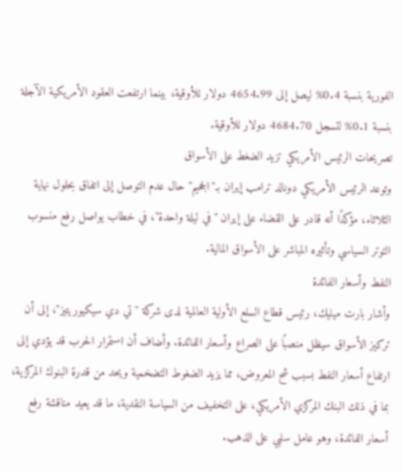الفورية بنسبة 0.4% ليصل إلى 4654.99 دولار للأوقية، بينما ارتفعت العقود الأمريكية الآجلة بنسبة 0.1% لتسجل 4684.70 دولار للأوقية.
تصريحات الرئيس الأمريكي تزيد الضغط على الأسواق
وتوعد الرئيس الأمريكي دونالد ترامب إيران بـ"الجحيم" حال عدم التوصل إلى اتفاق بحلول نهاية الثلاثاء، مؤكدًا أنه قادر على القضاء على إيران "في ليلة واحدة"، في خطاب يواصل رفع منسوب التوتر السياسي وتأثيره المباشر على الأسواق المالية.
النفط وأسعار الفائدة
وأشار بارت ميليك، رئيس قطاع السلع الأولية العالمية لدى شركة "تي دي سيكيوريتيز"، إلى أن تركيز الأسواق سيظل منصبًا على الصراع وأسعار الفائدة. وأضاف أن استمرار الحرب قد يؤدي إلى ارتفاع أسعار النفط بسبب شح المعروض، مما يزيد الضغوط التضخمية ويحد من قدرة البنوك المركزية، بما في ذلك البنك المركزي الأمريكي، على التخفيف من السياسة النقدية، ما قد يعيد مناقشة رفع أسعار الفائدة، وهو عامل سلبي على الذهب.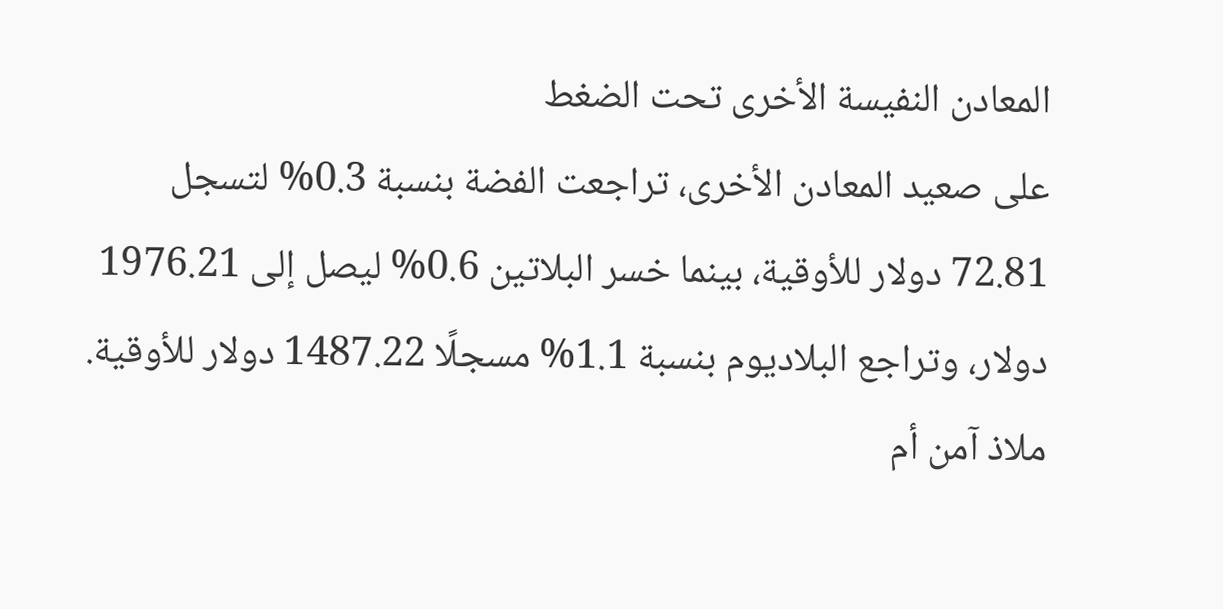المعادن النفيسة الأخرى تحت الضغط
على صعيد المعادن الأخرى، تراجعت الفضة بنسبة 0.3% لتسجل 72.81 دولار للأوقية، بينما خسر البلاتين 0.6% ليصل إلى 1976.21 دولار، وتراجع البلاديوم بنسبة 1.1% مسجلًا 1487.22 دولار للأوقية.
ملاذ آمن أم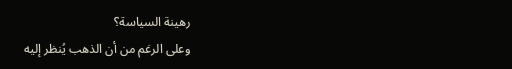رهينة السياسة؟
وعلى الرغم من أن الذهب يُنظر إليه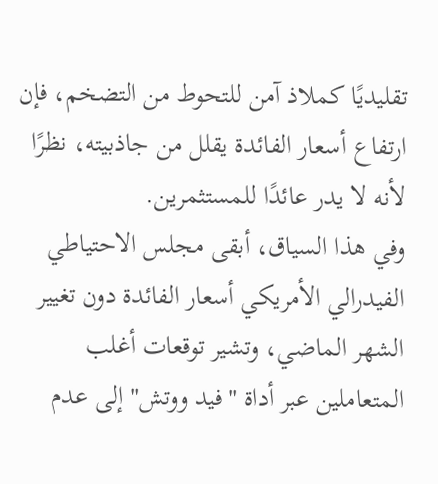تقليديًا كملاذ آمن للتحوط من التضخم، فإن ارتفاع أسعار الفائدة يقلل من جاذبيته، نظرًا لأنه لا يدر عائدًا للمستثمرين.
وفي هذا السياق، أبقى مجلس الاحتياطي الفيدرالي الأمريكي أسعار الفائدة دون تغيير الشهر الماضي، وتشير توقعات أغلب المتعاملين عبر أداة "فيد ووتش" إلى عدم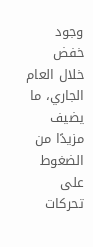وجود خفض خلال العام الجاري، ما يضيف مزيدًا من الضغوط على تحركات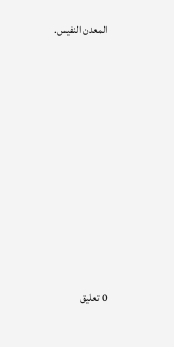المعدن النفيس.











0 تعليق